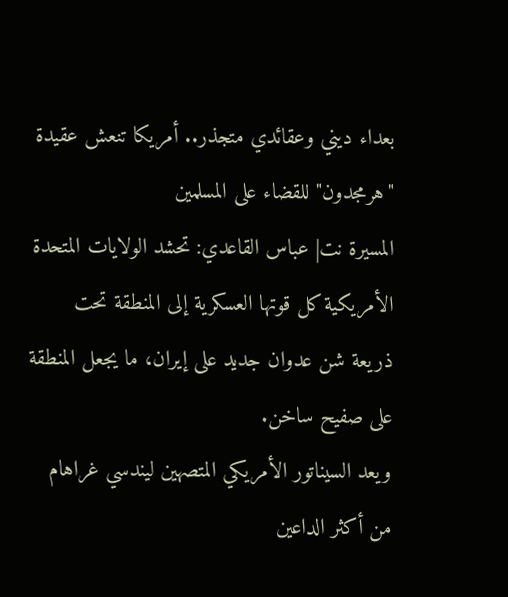بعداء ديني وعقائدي متجذر.. أمريكا تنعش عقيدة "هرمجدون" للقضاء على المسلمين
المسيرة نت| عباس القاعدي: تحشد الولايات المتحدة الأمريكية كل قوتها العسكرية إلى المنطقة تحت ذريعة شن عدوان جديد على إيران، ما يجعل المنطقة على صفيح ساخن.
ويعد السيناتور الأمريكي المتصهين ليندسي غراهام من أكثر الداعين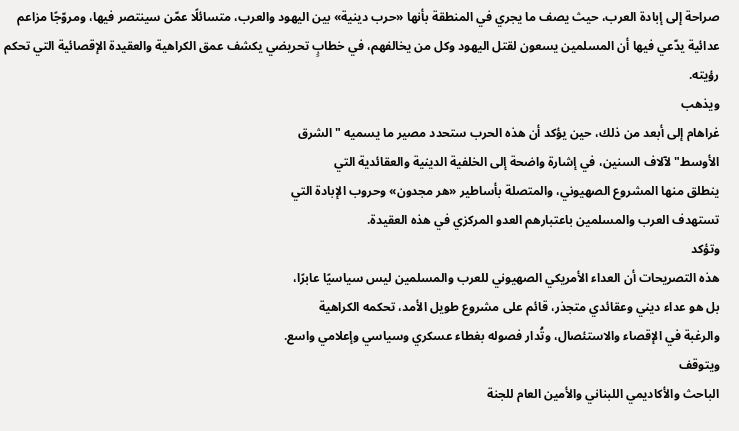صراحة إلى إبادة العرب، حيث يصف ما يجري في المنطقة بأنها «حرب دينية» بين اليهود والعرب، متسائلًا عمّن سينتصر فيها، ومروّجًا مزاعم عدائية يدّعي فيها أن المسلمين يسعون لقتل اليهود وكل من يخالفهم، في خطابٍ تحريضي يكشف عمق الكراهية والعقيدة الإقصائية التي تحكم رؤيته.
ويذهب
غراهام إلى أبعد من ذلك، حين يؤكد أن هذه الحرب ستحدد مصير ما يسميه "الشرق
الأوسط" لآلاف السنين، في إشارة واضحة إلى الخلفية الدينية والعقائدية التي
ينطلق منها المشروع الصهيوني، والمتصلة بأساطير «هر مجدون» وحروب الإبادة التي
تستهدف العرب والمسلمين باعتبارهم العدو المركزي في هذه العقيدة.
وتؤكد
هذه التصريحات أن العداء الأمريكي الصهيوني للعرب والمسلمين ليس سياسيًا عابرًا،
بل هو عداء ديني وعقائدي متجذر، قائم على مشروع طويل الأمد، تحكمه الكراهية
والرغبة في الإقصاء والاستئصال، وتُدار فصوله بغطاء عسكري وسياسي وإعلامي واسع.
ويتوقف
الباحث والأكاديمي اللبناني والأمين العام للجنة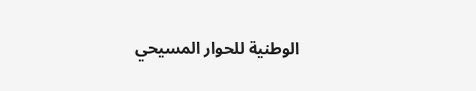الوطنية للحوار المسيحي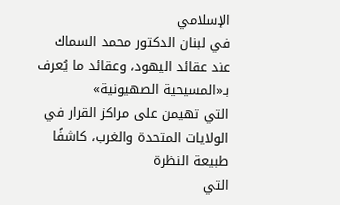الإسلامي
في لبنان الدكتور محمد السماك عند عقائد اليهود، وعقائد ما يُعرف بـ«المسيحية الصهيونية»
التي تهيمن على مراكز القرار في الولايات المتحدة والغرب، كاشفًا طبيعة النظرة
التي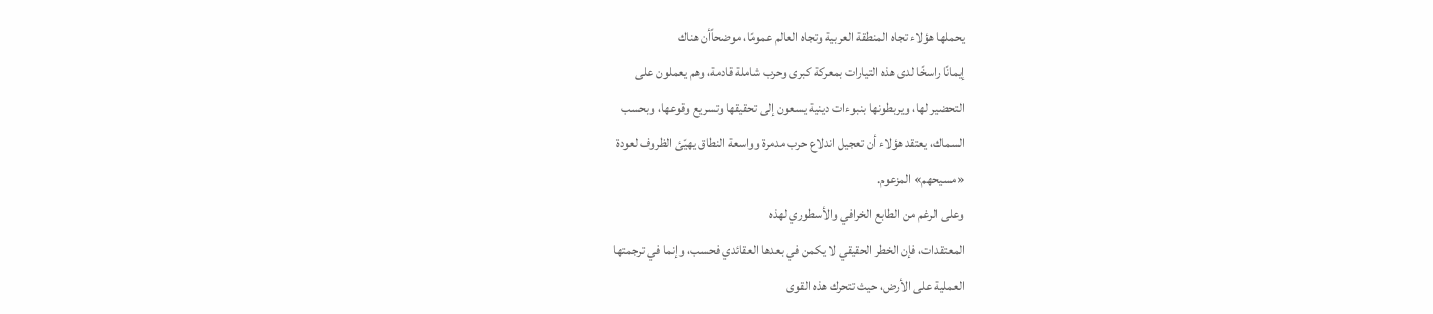يحملها هؤلاء تجاه المنطقة العربية وتجاه العالم عمومًا، موضحاًأن هناك
إيمانًا راسخًا لدى هذه التيارات بمعركة كبرى وحرب شاملة قادمة، وهم يعملون على
التحضير لها، ويربطونها بنبوءات دينية يسعون إلى تحقيقها وتسريع وقوعها، وبحسب
السماك، يعتقد هؤلاء أن تعجيل اندلاع حرب مدمرة وواسعة النطاق يهيّئ الظروف لعودة
«مسيحهم» المزعوم.
وعلى الرغم من الطابع الخرافي والأسطوري لهذه
المعتقدات، فإن الخطر الحقيقي لا يكمن في بعدها العقائدي فحسب، وإنما في ترجمتها
العملية على الأرض، حيث تتحرك هذه القوى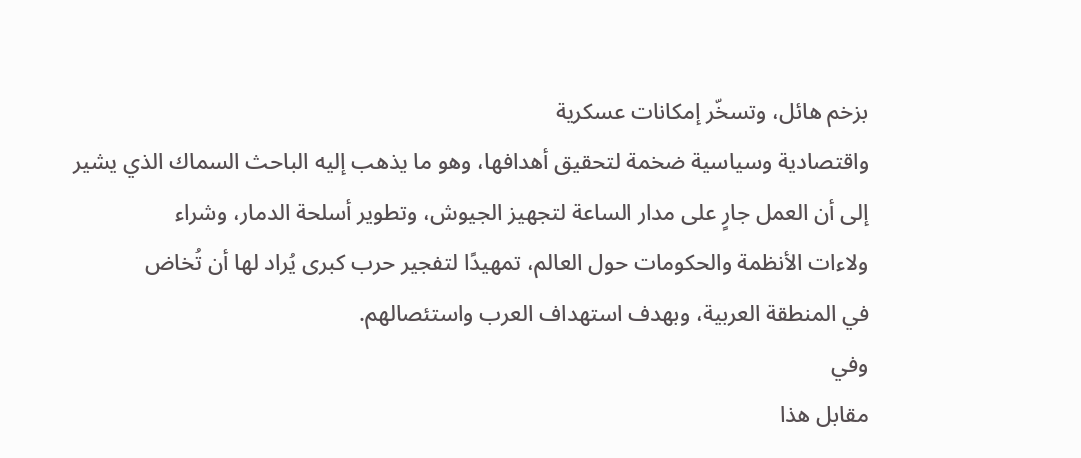بزخم هائل، وتسخّر إمكانات عسكرية
واقتصادية وسياسية ضخمة لتحقيق أهدافها، وهو ما يذهب إليه الباحث السماك الذي يشير
إلى أن العمل جارٍ على مدار الساعة لتجهيز الجيوش، وتطوير أسلحة الدمار، وشراء
ولاءات الأنظمة والحكومات حول العالم، تمهيدًا لتفجير حرب كبرى يُراد لها أن تُخاض
في المنطقة العربية، وبهدف استهداف العرب واستئصالهم.
وفي
مقابل هذا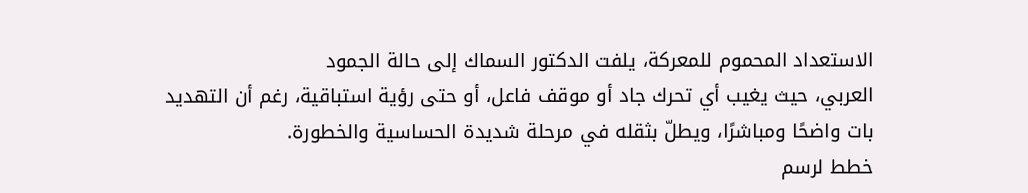الاستعداد المحموم للمعركة، يلفت الدكتور السماك إلى حالة الجمود
العربي، حيث يغيب أي تحرك جاد أو موقف فاعل، أو حتى رؤية استباقية، رغم أن التهديد
بات واضحًا ومباشرًا، ويطلّ بثقله في مرحلة شديدة الحساسية والخطورة.
خطط لرسم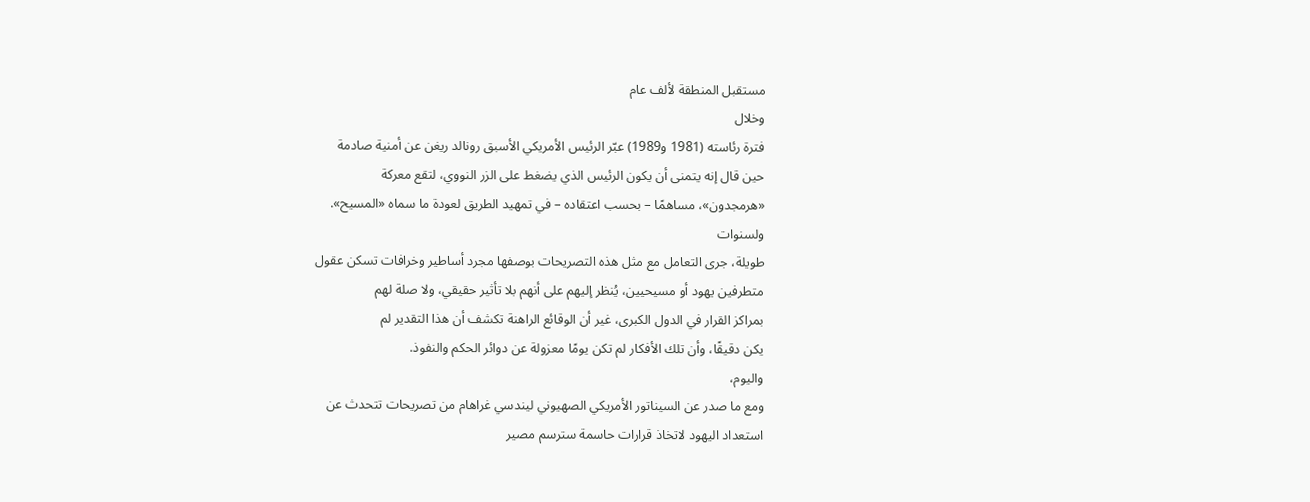مستقبل المنطقة لألف عام
وخلال
فترة رئاسته (1981 و1989) عبّر الرئيس الأمريكي الأسبق رونالد ريغن عن أمنية صادمة
حين قال إنه يتمنى أن يكون الرئيس الذي يضغط على الزر النووي، لتقع معركة
«هرمجدون»، مساهمًا – بحسب اعتقاده – في تمهيد الطريق لعودة ما سماه «المسيح».
ولسنوات
طويلة، جرى التعامل مع مثل هذه التصريحات بوصفها مجرد أساطير وخرافات تسكن عقول
متطرفين يهود أو مسيحيين، يُنظر إليهم على أنهم بلا تأثير حقيقي، ولا صلة لهم
بمراكز القرار في الدول الكبرى، غير أن الوقائع الراهنة تكشف أن هذا التقدير لم
يكن دقيقًا، وأن تلك الأفكار لم تكن يومًا معزولة عن دوائر الحكم والنفوذ.
واليوم،
ومع ما صدر عن السيناتور الأمريكي الصهيوني ليندسي غراهام من تصريحات تتحدث عن
استعداد اليهود لاتخاذ قرارات حاسمة سترسم مصير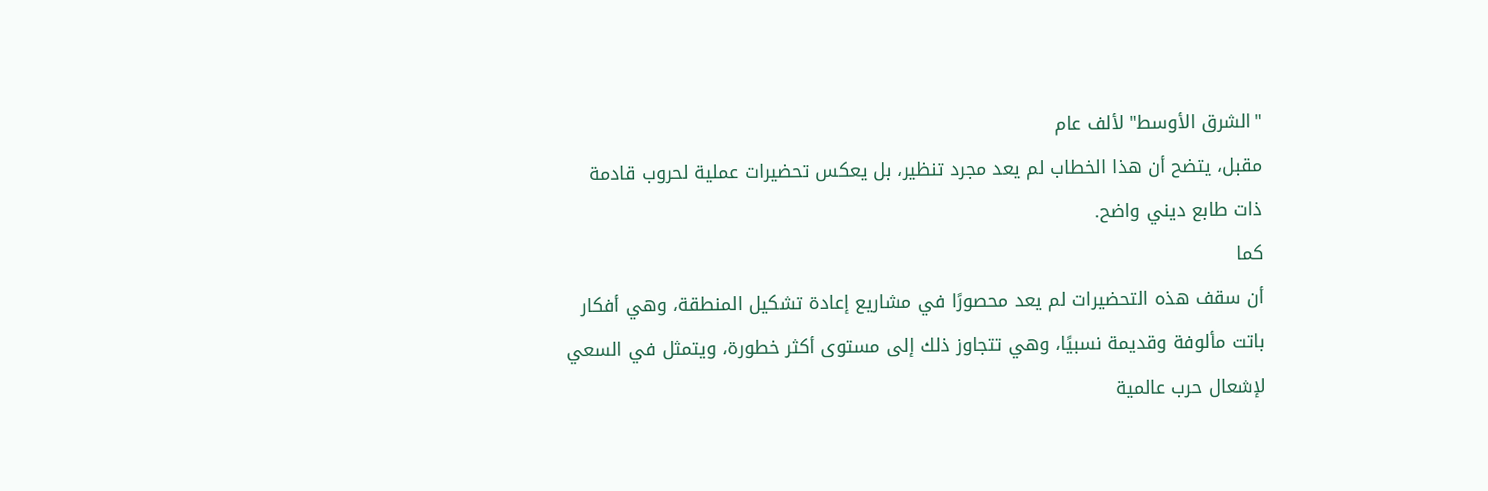"الشرق الأوسط" لألف عام
مقبل، يتضح أن هذا الخطاب لم يعد مجرد تنظير، بل يعكس تحضيرات عملية لحروب قادمة
ذات طابع ديني واضح.
كما
أن سقف هذه التحضيرات لم يعد محصورًا في مشاريع إعادة تشكيل المنطقة، وهي أفكار
باتت مألوفة وقديمة نسبيًا، وهي تتجاوز ذلك إلى مستوى أكثر خطورة، ويتمثل في السعي
لإشعال حرب عالمية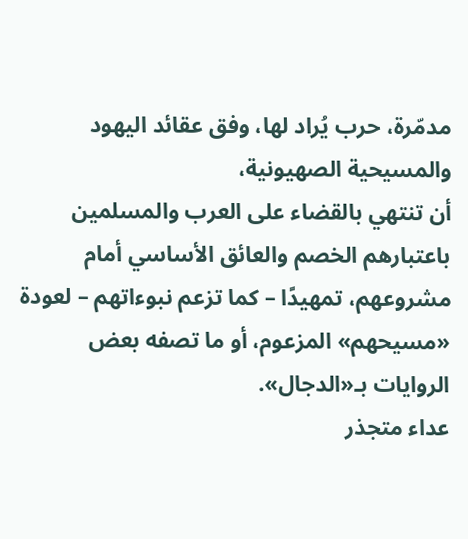مدمّرة، حرب يُراد لها، وفق عقائد اليهود والمسيحية الصهيونية،
أن تنتهي بالقضاء على العرب والمسلمين باعتبارهم الخصم والعائق الأساسي أمام
مشروعهم، تمهيدًا – كما تزعم نبوءاتهم – لعودة «مسيحهم» المزعوم، أو ما تصفه بعض
الروايات بـ«الدجال».
عداء متجذر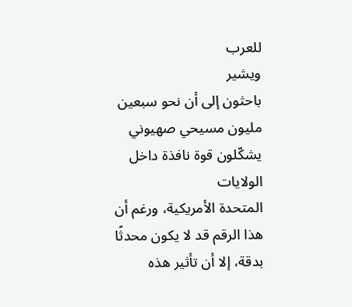للعرب
ويشير
باحثون إلى أن نحو سبعين مليون مسيحي صهيوني يشكّلون قوة نافذة داخل الولايات
المتحدة الأمريكية، ورغم أن هذا الرقم قد لا يكون محدثًا بدقة، إلا أن تأثير هذه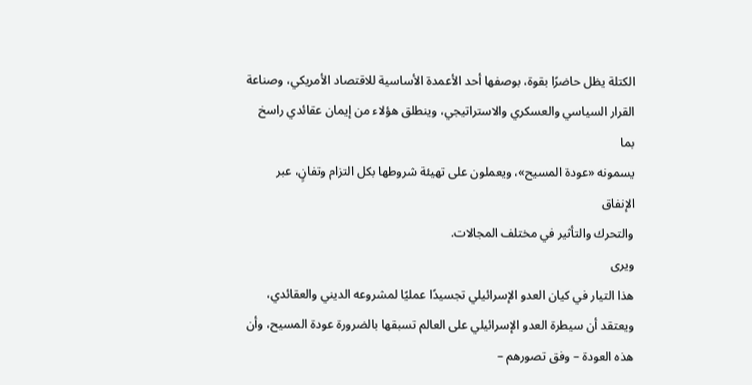الكتلة يظل حاضرًا بقوة، بوصفها أحد الأعمدة الأساسية للاقتصاد الأمريكي، وصناعة
القرار السياسي والعسكري والاستراتيجي، وينطلق هؤلاء من إيمان عقائدي راسخ بما
يسمونه «عودة المسيح»، ويعملون على تهيئة شروطها بكل التزام وتفانٍ، عبر الإنفاق
والتحرك والتأثير في مختلف المجالات.
ويرى
هذا التيار في كيان العدو الإسرائيلي تجسيدًا عمليًا لمشروعه الديني والعقائدي،
ويعتقد أن سيطرة العدو الإسرائيلي على العالم تسبقها بالضرورة عودة المسيح، وأن
هذه العودة – وفق تصورهم –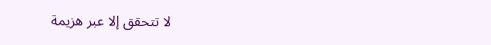لا تتحقق إلا عبر هزيمة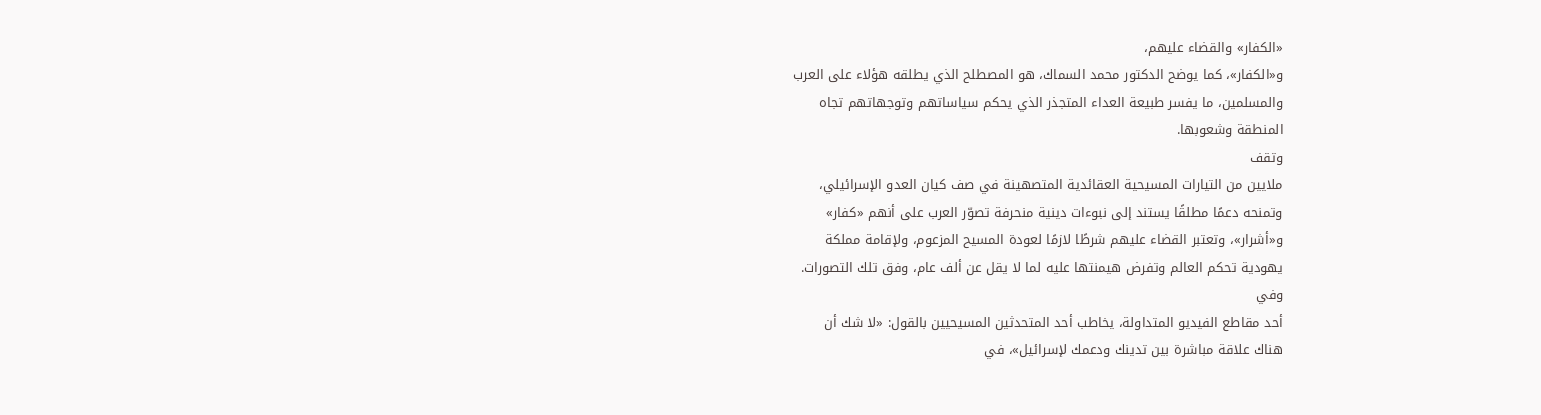«الكفار» والقضاء عليهم،
و«الكفار»، كما يوضح الدكتور محمد السماك، هو المصطلح الذي يطلقه هؤلاء على العرب
والمسلمين، ما يفسر طبيعة العداء المتجذر الذي يحكم سياساتهم وتوجهاتهم تجاه
المنطقة وشعوبها.
وتقف
ملايين من التيارات المسيحية العقائدية المتصهينة في صف كيان العدو الإسرائيلي،
وتمنحه دعمًا مطلقًا يستند إلى نبوءات دينية منحرفة تصوّر العرب على أنهم «كفار»
و«أشرار»، وتعتبر القضاء عليهم شرطًا لازمًا لعودة المسيح المزعوم، ولإقامة مملكة
يهودية تحكم العالم وتفرض هيمنتها عليه لما لا يقل عن ألف عام، وفق تلك التصورات.
وفي
أحد مقاطع الفيديو المتداولة، يخاطب أحد المتحدثين المسيحيين بالقول: «لا شك أن
هناك علاقة مباشرة بين تدينك ودعمك لإسرائيل»، في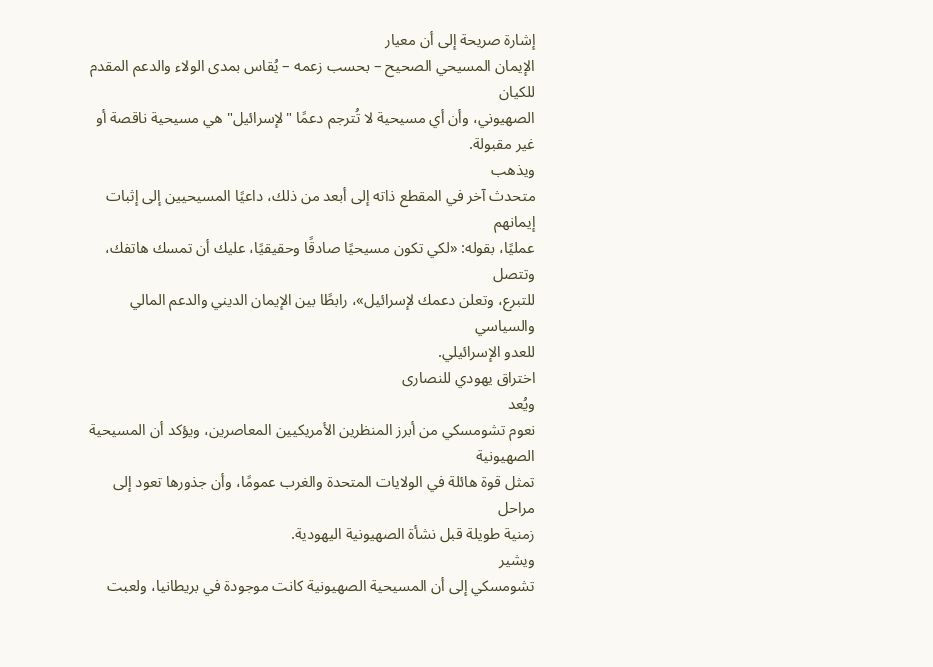إشارة صريحة إلى أن معيار
الإيمان المسيحي الصحيح – بحسب زعمه – يُقاس بمدى الولاء والدعم المقدم للكيان
الصهيوني، وأن أي مسيحية لا تُترجم دعمًا "لإسرائيل" هي مسيحية ناقصة أو
غير مقبولة.
ويذهب
متحدث آخر في المقطع ذاته إلى أبعد من ذلك، داعيًا المسيحيين إلى إثبات إيمانهم
عمليًا، بقوله: «لكي تكون مسيحيًا صادقًا وحقيقيًا، عليك أن تمسك هاتفك، وتتصل
للتبرع، وتعلن دعمك لإسرائيل»، رابطًا بين الإيمان الديني والدعم المالي والسياسي
للعدو الإسرائيلي.
اختراق يهودي للنصارى
ويُعد
نعوم تشومسكي من أبرز المنظرين الأمريكيين المعاصرين، ويؤكد أن المسيحية الصهيونية
تمثل قوة هائلة في الولايات المتحدة والغرب عمومًا، وأن جذورها تعود إلى مراحل
زمنية طويلة قبل نشأة الصهيونية اليهودية.
ويشير
تشومسكي إلى أن المسيحية الصهيونية كانت موجودة في بريطانيا، ولعبت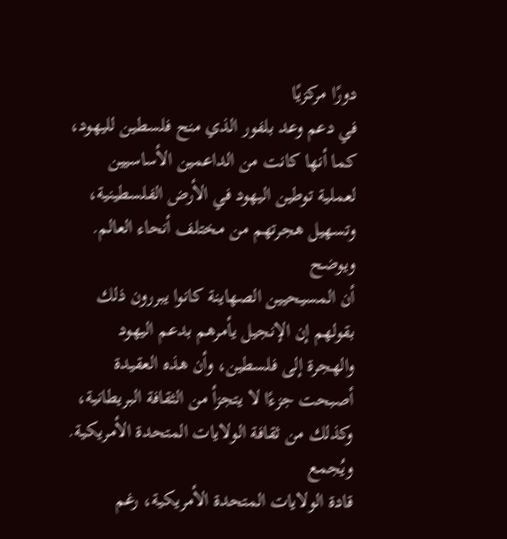دورًا مركزيًا
في دعم وعد بلفور الذي منح فلسطين لليهود، كما أنها كانت من الداعمين الأساسيين
لعملية توطين اليهود في الأرض الفلسطينية، وتسهيل هجرتهم من مختلف أنحاء العالم.
ويوضح
أن المسيحيين الصهاينة كانوا يبررون ذلك بقولهم إن الإنجيل يأمرهم بدعم اليهود
والهجرة إلى فلسطين، وأن هذه العقيدة أصبحت جزءًا لا يتجزأ من الثقافة البريطانية،
وكذلك من ثقافة الولايات المتحدة الأمريكية.
ويُجمع
قادة الولايات المتحدة الأمريكية، رغم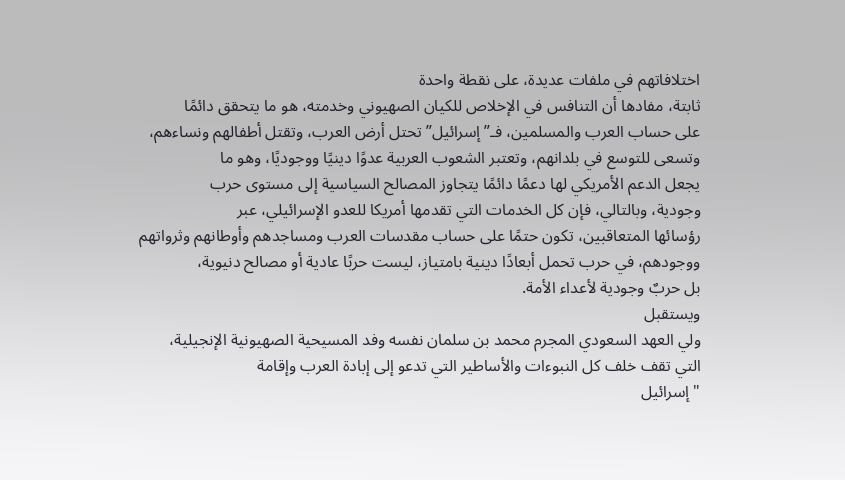اختلافاتهم في ملفات عديدة، على نقطة واحدة
ثابتة، مفادها أن التنافس في الإخلاص للكيان الصهيوني وخدمته، هو ما يتحقق دائمًا
على حساب العرب والمسلمين، فـ” إسرائيل” تحتل أرض العرب، وتقتل أطفالهم ونساءهم،
وتسعى للتوسع في بلدانهم، وتعتبر الشعوب العربية عدوًا دينيًا ووجوديًا، وهو ما
يجعل الدعم الأمريكي لها دعمًا دائمًا يتجاوز المصالح السياسية إلى مستوى حرب
وجودية، وبالتالي، فإن كل الخدمات التي تقدمها أمريكا للعدو الإسرائيلي، عبر
رؤسائها المتعاقبين، تكون حتمًا على حساب مقدسات العرب ومساجدهم وأوطانهم وثرواتهم
ووجودهم، في حرب تحمل أبعادًا دينية بامتياز، ليست حربًا عادية أو مصالح دنيوية،
بل حربٌ وجودية لأعداء الأمة.
ويستقبل
ولي العهد السعودي المجرم محمد بن سلمان نفسه وفد المسيحية الصهيونية الإنجيلية،
التي تقف خلف كل النبوءات والأساطير التي تدعو إلى إبادة العرب وإقامة
"إسرائيل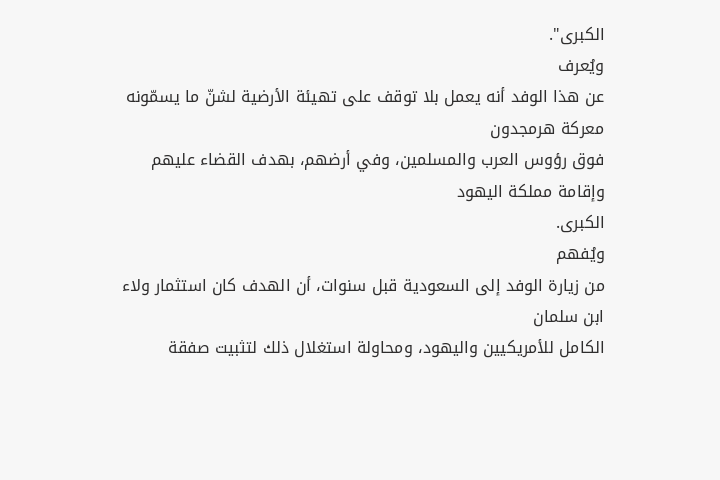الكبرى".
ويُعرف
عن هذا الوفد أنه يعمل بلا توقف على تهيئة الأرضية لشنّ ما يسمّونه معركة هرمجدون
فوق رؤوس العرب والمسلمين، وفي أرضهم، بهدف القضاء عليهم وإقامة مملكة اليهود
الكبرى.
ويُفهم
من زيارة الوفد إلى السعودية قبل سنوات، أن الهدف كان استثمار ولاء ابن سلمان
الكامل للأمريكيين واليهود، ومحاولة استغلال ذلك لتثبيت صفقة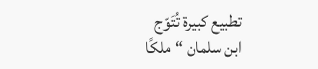تطبيع كبيرة تُتَوّج
ابن سلمان “ملكًا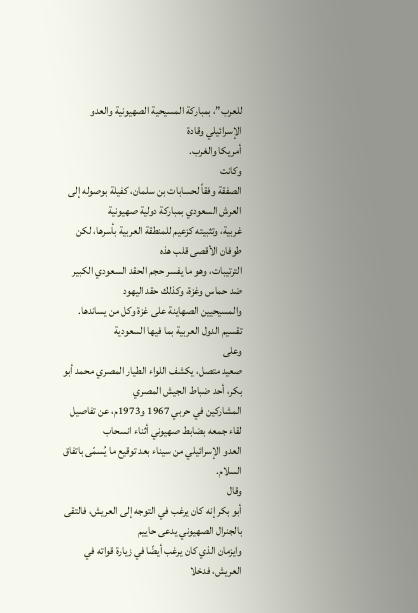للعرب”، بمباركة المسيحية الصهيونية والعدو الإسرائيلي وقادة
أمريكا والغرب.
وكانت
الصفقة وفقاً لحسابات بن سلمان، كفيلة بوصوله إلى العرش السعودي بمباركة دولية صهيونية
غربية، وتثبيته كزعيم للمنطقة العربية بأسرها، لكن طوفان الأقصى قلب هذه
الترتيبات، وهو ما يفسر حجم الحقد السعودي الكبير ضد حماس وغزة، وكذلك حقد اليهود
والمسيحيين الصهاينة على غزة وكل من يساندها.
تقسيم الدول العربية بما فيها السعودية
وعلى
صعيد متصل، يكشف اللواء الطيار المصري محمد أبو بكر، أحد ضباط الجيش المصري
المشاركين في حربي 1967 و1973م، عن تفاصيل لقاء جمعه بضابط صهيوني أثناء انسحاب
العدو الإسرائيلي من سيناء بعد توقيع ما يُسمّى باتفاق السلام.
وقال
أبو بكر إنه كان يرغب في التوجه إلى العريش، فالتقى بالجنرال الصهيوني يدعى حاييم
وايزمان الذي كان يرغب أيضًا في زيارة قواته في العريش، فدخلا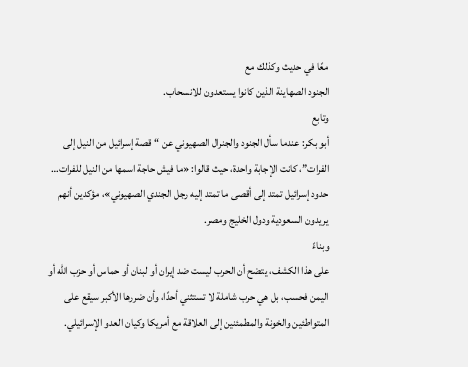معًا في حديث وكذلك مع
الجنود الصهاينة الذين كانوا يستعدون للانسحاب.
وتابع
أبو بكر: عندما سأل الجنود والجنرال الصهيوني عن “قصة إسرائيل من النيل إلى
الفرات”، كانت الإجابة واحدة، حيث قالوا: «ما فيش حاجة اسمها من النيل للفرات…
حدود إسرائيل تمتد إلى أقصى ما تمتد إليه رجل الجندي الصهيوني»، مؤكدين أنهم
يريدون السعودية ودول الخليج ومصر.
وبناءً
على هذا الكشف، يتضح أن الحرب ليست ضد إيران أو لبنان أو حماس أو حزب الله أو
اليمن فحسب، بل هي حرب شاملة لا تستثني أحدًا، وأن ضررها الأكبر سيقع على
المتواطئين والخونة والمطمئنين إلى العلاقة مع أمريكا وكيان العدو الإسرائيلي.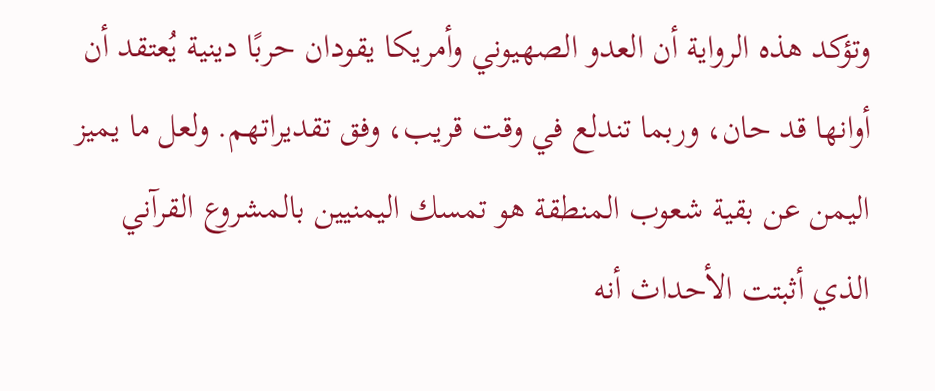وتؤكد هذه الرواية أن العدو الصهيوني وأمريكا يقودان حربًا دينية يُعتقد أن أوانها قد حان، وربما تندلع في وقت قريب، وفق تقديراتهم. ولعل ما يميز اليمن عن بقية شعوب المنطقة هو تمسك اليمنيين بالمشروع القرآني الذي أثبتت الأحداث أنه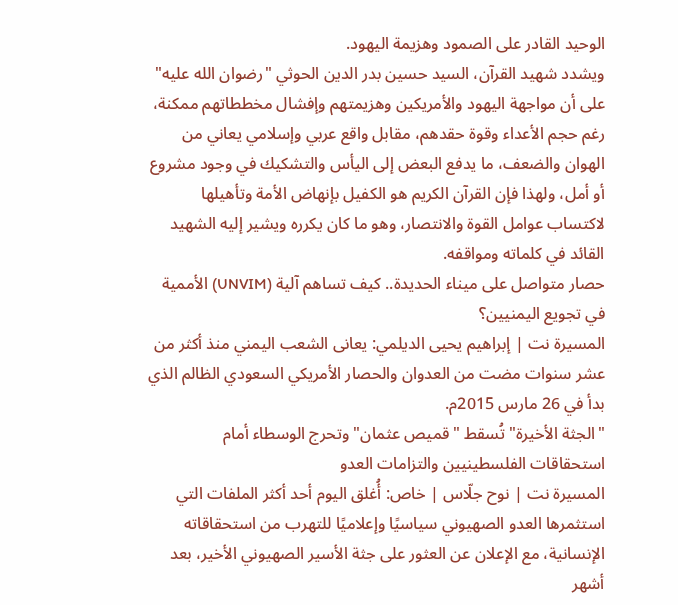الوحيد القادر على الصمود وهزيمة اليهود.
ويشدد شهيد القرآن، السيد حسين بدر الدين الحوثي "رضوان الله عليه" على أن مواجهة اليهود والأمريكين وهزيمتهم وإفشال مخططاتهم ممكنة، رغم حجم الأعداء وقوة حقدهم، مقابل واقع عربي وإسلامي يعاني من الهوان والضعف، ما يدفع البعض إلى اليأس والتشكيك في وجود مشروع أو أمل، ولهذا فإن القرآن الكريم هو الكفيل بإنهاض الأمة وتأهيلها لاكتساب عوامل القوة والانتصار، وهو ما كان يكرره ويشير إليه الشهيد القائد في كلماته ومواقفه.
حصار متواصل على ميناء الحديدة.. كيف تساهم آلية (UNVIM) الأممية في تجويع اليمنيين؟
المسيرة نت | إبراهيم يحيى الديلمي: يعانى الشعب اليمني منذ أكثر من عشر سنوات مضت من العدوان والحصار الأمريكي السعودي الظالم الذي بدأ في 26 مارس 2015م.
"الجثة الأخيرة" تُسقط "قميص عثمان" وتحرج الوسطاء أمام استحقاقات الفلسطينيين والتزامات العدو
المسيرة نت | نوح جلّاس | خاص: أُغلق اليوم أحد أكثر الملفات التي استثمرها العدو الصهيوني سياسيًا وإعلاميًا للتهرب من استحقاقاته الإنسانية، مع الإعلان عن العثور على جثة الأسير الصهيوني الأخير، بعد أشهر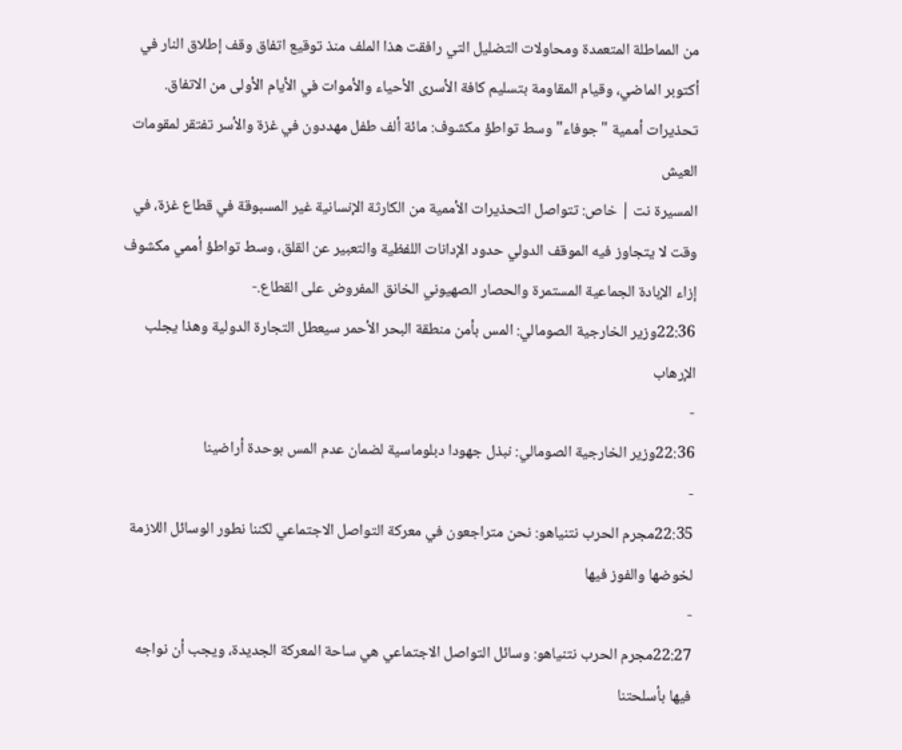من المماطلة المتعمدة ومحاولات التضليل التي رافقت هذا الملف منذ توقيع اتفاق وقف إطلاق النار في أكتوبر الماضي، وقيام المقاومة بتسليم كافة الأسرى الأحياء والأموات في الأيام الأولى من الاتفاق.
تحذيرات أممية "جوفاء" وسط تواطؤ مكشوف: مائة ألف طفل مهددون في غزة والأسر تفتقر لمقومات العيش
المسيرة نت | خاص: تتواصل التحذيرات الأممية من الكارثة الإنسانية غير المسبوقة في قطاع غزة، في وقت لا يتجاوز فيه الموقف الدولي حدود الإدانات اللفظية والتعبير عن القلق، وسط تواطؤ أممي مكشوف إزاء الإبادة الجماعية المستمرة والحصار الصهيوني الخانق المفروض على القطاع.-
22:36وزير الخارجية الصومالي: المس بأمن منطقة البحر الأحمر سيعطل التجارة الدولية وهذا يجلب الإرهاب
-
22:36وزير الخارجية الصومالي: نبذل جهودا دبلوماسية لضمان عدم المس بوحدة أراضينا
-
22:35مجرم الحرب نتنياهو: نحن متراجعون في معركة التواصل الاجتماعي لكننا نطور الوسائل اللازمة لخوضها والفوز فيها
-
22:27مجرم الحرب نتنياهو: وسائل التواصل الاجتماعي هي ساحة المعركة الجديدة، ويجب أن نواجه فيها بأسلحتنا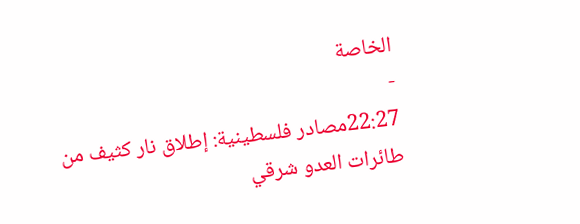الخاصة
-
22:27مصادر فلسطينية: إطلاق نار كثيف من طائرات العدو شرقي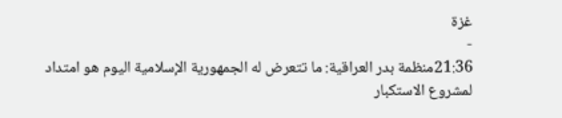غزة
-
21:36منظمة بدر العراقية: ما تتعرض له الجمهورية الإسلامية اليوم هو امتداد لمشروع الاستكبار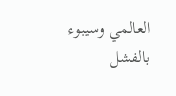العالمي وسيبوء بالفشل